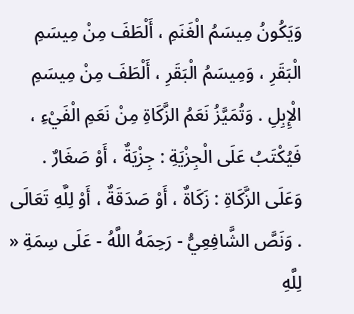وَيَكُونُ مِيسَمُ الْغَنَمِ ، أَلْطَفَ مِنْ مِيسَمِ الْبَقَرِ ، وَمِيسَمُ الْبَقَرِ ، أَلْطَفَ مِنْ مِيسَمِ الْإِبِلِ . وَتُمَيَّزُ نَعَمُ الزَّكَاةِ مِنْ نَعَمِ الْفَيْءِ ، فَيُكْتَبُ عَلَى الْجِزْيَةِ : جِزْيَةٌ ، أَوْ صَغَارٌ .
وَعَلَى الزَّكَاةِ : زَكَاةٌ ، أَوْ صَدَقَةٌ ، أَوْ لِلَّهِ تَعَالَى . وَنَصَّ الشَّافِعِيُّ - رَحِمَهُ اللَّهُ - عَلَى سِمَةِ « لِلَّهِ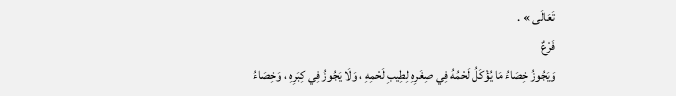تَعَالَى » .
فَرْعٌ
وَيَجُوزُ خِصَاءُ مَا يُؤْكَلُ لَحْمُهُ فِي صِغَرِهِ لِطِيبِ لَحْمِهِ ، وَلَا يَجُوزُ فِي كِبَرِهِ ، وَخِصَاءُ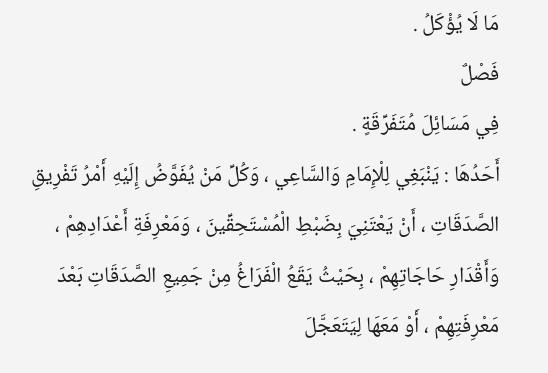مَا لَا يُؤْكَلُ .
فَصْلٌ
فِي مَسَائِلَ مُتَفَرِّقَةٍ .
أَحَدُهَا : يَنْبَغِي لِلْإِمَامِ وَالسَّاعِي ، وَكُلِّ مَنْ يُفَوَّضُ إِلَيْهِ أَمْرُ تَفْرِيقِ الصَّدَقَاتِ ، أَنْ يَعْتَنِيَ بِضَبْطِ الْمُسْتَحِقِّينَ ، وَمَعْرِفَةِ أَعْدَادِهِمْ ، وَأَقْدَارِ حَاجَاتِهِمْ ، بِحَيْثُ يَقَعُ الْفَرَاغُ مِنْ جَمِيعِ الصَّدَقَاتِ بَعْدَ مَعْرِفَتِهِمْ ، أَوْ مَعَهَا لِيَتَعَجَّلَ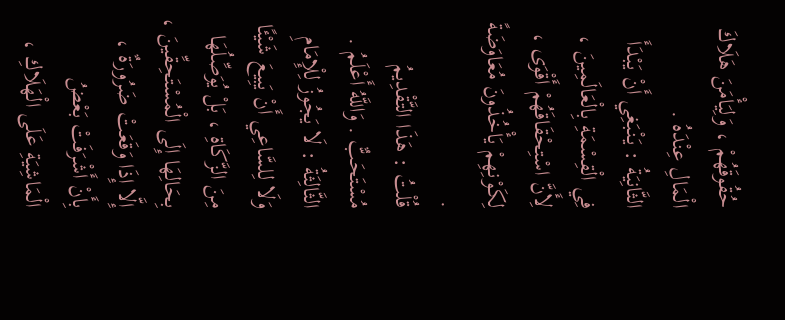حُقُوقَهُمْ ، وَلِيَأْمَنَ هَلَاكَ الْمَالِ عِنْدَهُ .
الثَّانِيَةُ : يَنْبَغِي أَنْ يَبْدَأَ فِي الْقِسْمَةِ بِالْعَالَمِينَ ، لِأَنَّ اسْتِحْقَاقَهُمْ أَقْوَى ، لِكَوْنِهِمْ يَأْخُذُونَ مُعَاوَضَةً .
قُلْتُ : هَذَا التَّقْدِيمُ مُسْتَحَبٌّ . وَاللَّهُ أَعْلَمُ .
الثَّالِثَةُ : لَا يَجُوزُ لِلْإِمَامِ وَلَا لِلسَّاعِي أَنْ يَبِيعَ شَيْئًا مِنَ الزَّكَاةِ ، بَلْ يُوَصِّلُهَا بِحَالِهَا إِلَى الْمُسْتَحِقِّينَ ، إِلَّا إِذَا وَقَعَتْ ضَرُورَةٌ ، بِأَنْ أَشْرَفَتْ بَعْضُ الْمَاشِيَةِ عَلَى الْهَلَاكِ ،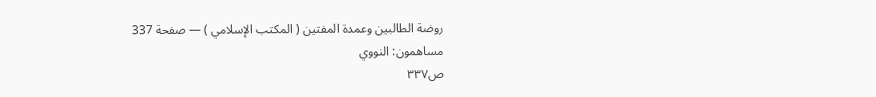روضة الطالبين وعمدة المفتين ( المكتب الإسلامي ) — صفحة 337
مساهمون: النووي
ص٣٣٧